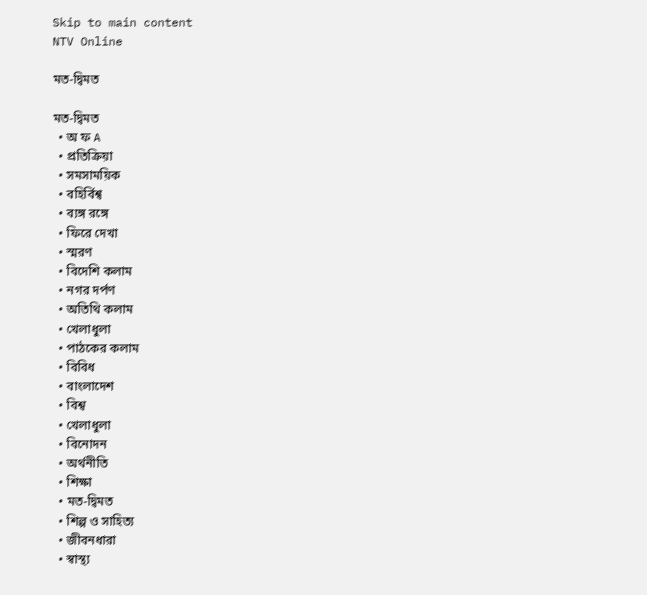Skip to main content
NTV Online

মত-দ্বিমত

মত-দ্বিমত
  • অ ফ A
  • প্রতিক্রিয়া
  • সমসাময়িক
  • বহির্বিশ্ব
  • ব্যঙ্গ রঙ্গে
  • ফিরে দেখা
  • স্মরণ
  • বিদেশি কলাম
  • নগর দর্পণ
  • অতিথি কলাম
  • খেলাধুলা
  • পাঠকের কলাম
  • বিবিধ
  • বাংলাদেশ
  • বিশ্ব
  • খেলাধুলা
  • বিনোদন
  • অর্থনীতি
  • শিক্ষা
  • মত-দ্বিমত
  • শিল্প ও সাহিত্য
  • জীবনধারা
  • স্বাস্থ্য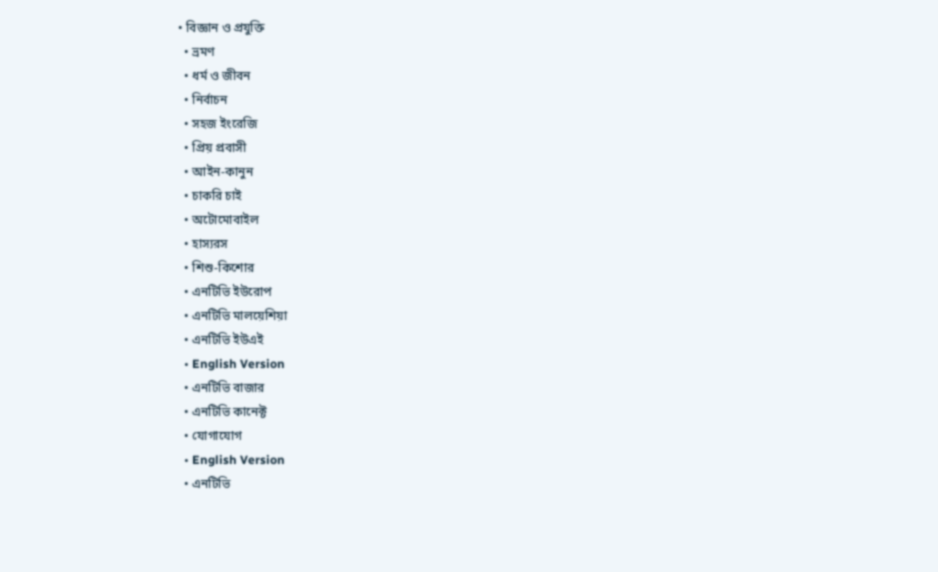• বিজ্ঞান ও প্রযুক্তি
  • ভ্রমণ
  • ধর্ম ও জীবন
  • নির্বাচন
  • সহজ ইংরেজি
  • প্রিয় প্রবাসী
  • আইন-কানুন
  • চাকরি চাই
  • অটোমোবাইল
  • হাস্যরস
  • শিশু-কিশোর
  • এনটিভি ইউরোপ
  • এনটিভি মালয়েশিয়া
  • এনটিভি ইউএই
  • English Version
  • এনটিভি বাজার
  • এনটিভি কানেক্ট
  • যোগাযোগ
  • English Version
  • এনটিভি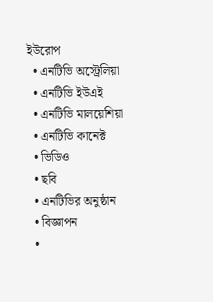ইউরোপ
  • এনটিভি অস্ট্রেলিয়া
  • এনটিভি ইউএই
  • এনটিভি মালয়েশিয়া
  • এনটিভি কানেক্ট
  • ভিডিও
  • ছবি
  • এনটিভির অনুষ্ঠান
  • বিজ্ঞাপন
  •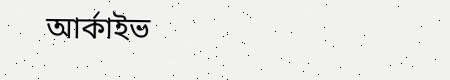আর্কাইভ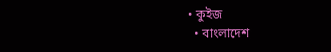• কুইজ
  • বাংলাদেশ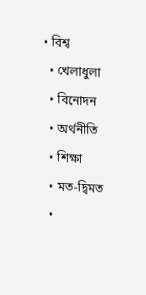• বিশ্ব
  • খেলাধুলা
  • বিনোদন
  • অর্থনীতি
  • শিক্ষা
  • মত-দ্বিমত
  •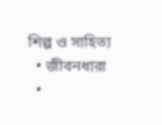শিল্প ও সাহিত্য
  • জীবনধারা
  •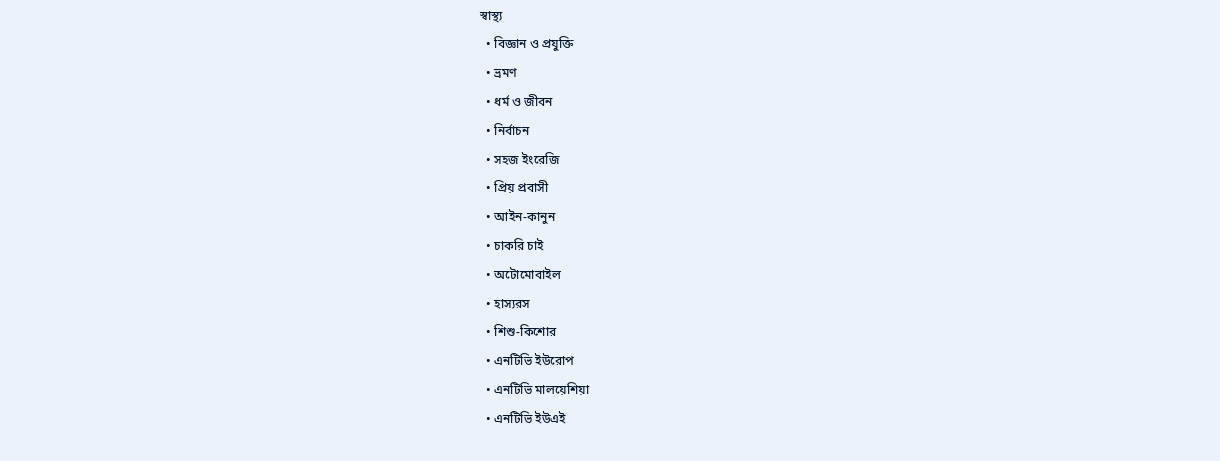স্বাস্থ্য
  • বিজ্ঞান ও প্রযুক্তি
  • ভ্রমণ
  • ধর্ম ও জীবন
  • নির্বাচন
  • সহজ ইংরেজি
  • প্রিয় প্রবাসী
  • আইন-কানুন
  • চাকরি চাই
  • অটোমোবাইল
  • হাস্যরস
  • শিশু-কিশোর
  • এনটিভি ইউরোপ
  • এনটিভি মালয়েশিয়া
  • এনটিভি ইউএই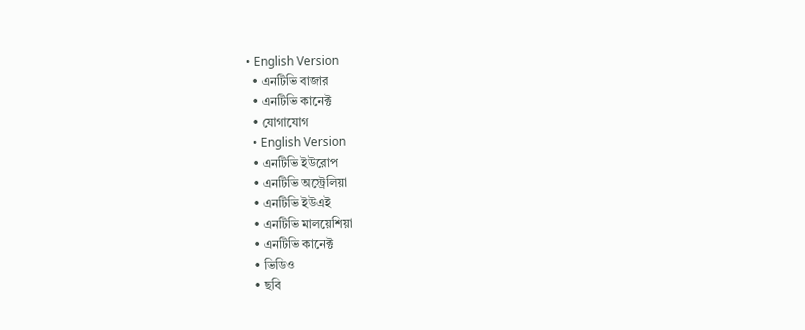• English Version
  • এনটিভি বাজার
  • এনটিভি কানেক্ট
  • যোগাযোগ
  • English Version
  • এনটিভি ইউরোপ
  • এনটিভি অস্ট্রেলিয়া
  • এনটিভি ইউএই
  • এনটিভি মালয়েশিয়া
  • এনটিভি কানেক্ট
  • ভিডিও
  • ছবি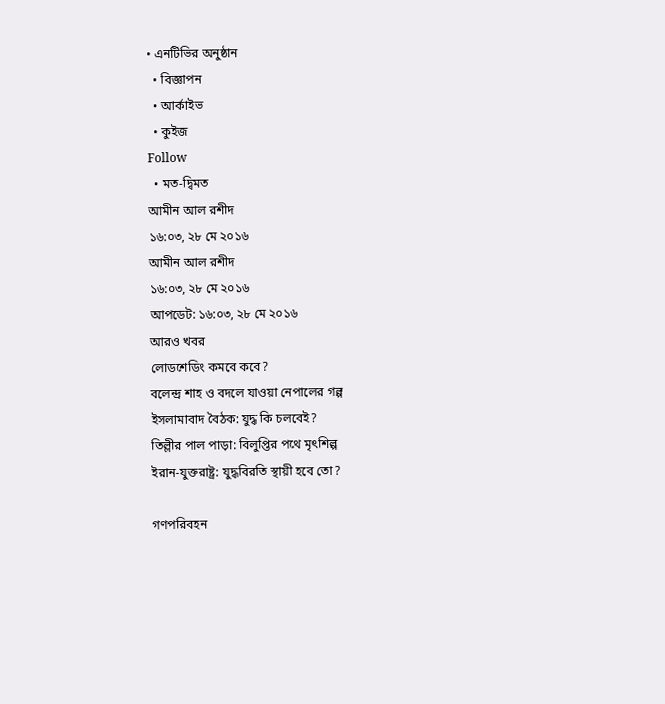• এনটিভির অনুষ্ঠান
  • বিজ্ঞাপন
  • আর্কাইভ
  • কুইজ
Follow
  • মত-দ্বিমত
আমীন আল রশীদ
১৬:০৩, ২৮ মে ২০১৬
আমীন আল রশীদ
১৬:০৩, ২৮ মে ২০১৬
আপডেট: ১৬:০৩, ২৮ মে ২০১৬
আরও খবর
লোডশেডিং কমবে কবে?
বলেন্দ্র শাহ ও বদলে যাওয়া নেপালের গল্প
ইসলামাবাদ বৈঠক: যুদ্ধ কি চলবেই?
তিল্লীর পাল পাড়া: বিলুপ্তির পথে মৃৎশিল্প
ইরান-যুক্তরাষ্ট্র: যুদ্ধবিরতি স্থায়ী হবে তো?

গণপরিবহন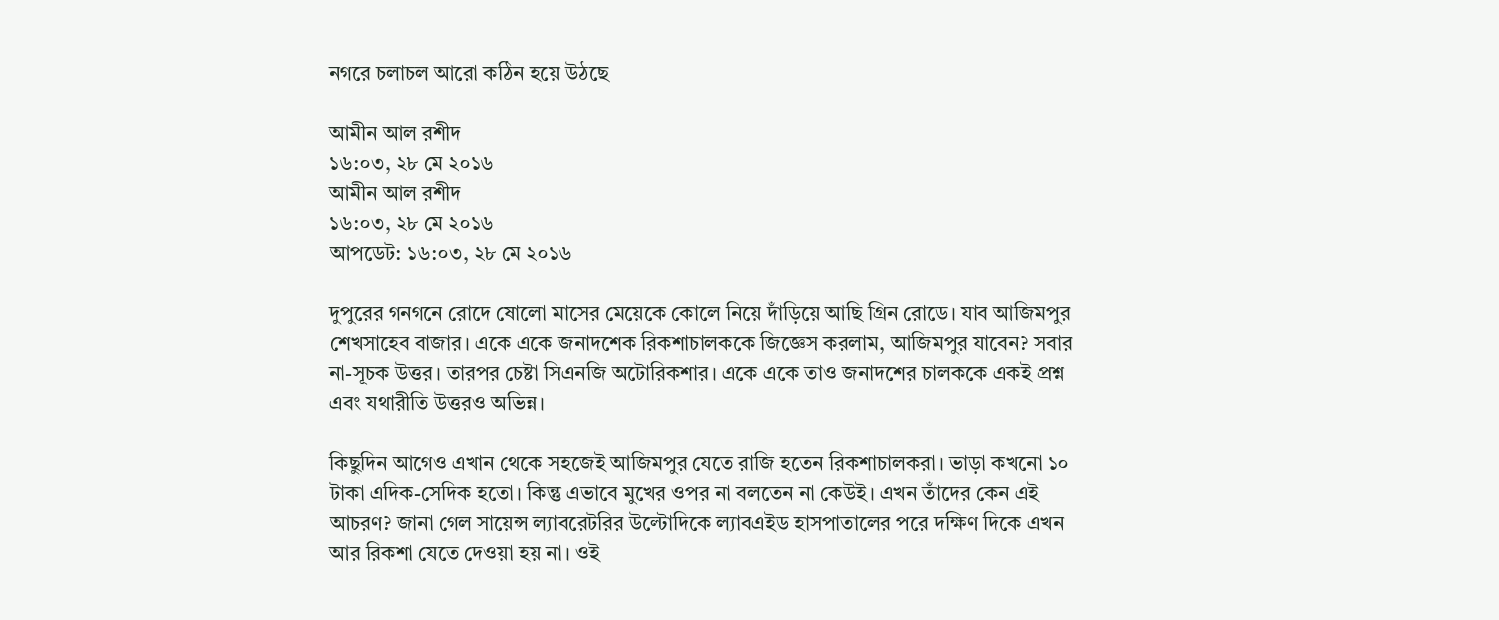নগরে চলাচল আরো কঠিন হয়ে উঠছে

আমীন আল রশীদ
১৬:০৩, ২৮ মে ২০১৬
আমীন আল রশীদ
১৬:০৩, ২৮ মে ২০১৬
আপডেট: ১৬:০৩, ২৮ মে ২০১৬

দুপুরের গনগনে রোদে ষোলো মাসের মেয়েকে কোলে নিয়ে দাঁড়িয়ে আছি গ্রিন রোডে। যাব আজিমপুর শেখসাহেব বাজার। একে একে জনাদশেক রিকশাচালককে জিজ্ঞেস করলাম, আজিমপুর যাবেন? সবার না-সূচক উত্তর। তারপর চেষ্টা সিএনজি অটোরিকশার। একে একে তাও জনাদশের চালককে একই প্রশ্ন এবং যথারীতি উত্তরও অভিন্ন।

কিছুদিন আগেও এখান থেকে সহজেই আজিমপুর যেতে রাজি হতেন রিকশাচালকরা। ভাড়া কখনো ১০ টাকা এদিক-সেদিক হতো। কিন্তু এভাবে মুখের ওপর না বলতেন না কেউই। এখন তাঁদের কেন এই আচরণ? জানা গেল সায়েন্স ল্যাবরেটরির উল্টোদিকে ল্যাবএইড হাসপাতালের পরে দক্ষিণ দিকে এখন আর রিকশা যেতে দেওয়া হয় না। ওই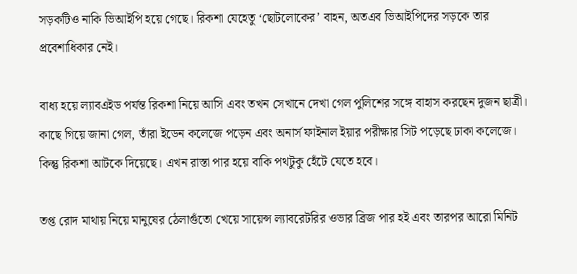সড়কটিও নাকি ভিআইপি হয়ে গেছে। রিকশা যেহেতু ‘ছোটলোকের’ বাহন, অতএব ভিআইপিদের সড়কে তার প্রবেশাধিকার নেই।

বাধ্য হয়ে ল্যাবএইড পর্যন্ত রিকশা নিয়ে আসি এবং তখন সেখানে দেখা গেল পুলিশের সঙ্গে বাহাস করছেন দুজন ছাত্রী। কাছে গিয়ে জানা গেল, তাঁরা ইডেন কলেজে পড়েন এবং অনার্স ফাইনাল ইয়ার পরীক্ষার সিট পড়েছে ঢাকা কলেজে। কিন্তু রিকশা আটকে দিয়েছে। এখন রাস্তা পার হয়ে বাকি পথটুকু হেঁটে যেতে হবে।

তপ্ত রোদ মাথায় নিয়ে মানুষের ঠেলাগুঁতো খেয়ে সায়েন্স ল্যাবরেটরির ওভার ব্রিজ পার হই এবং তারপর আরো মিনিট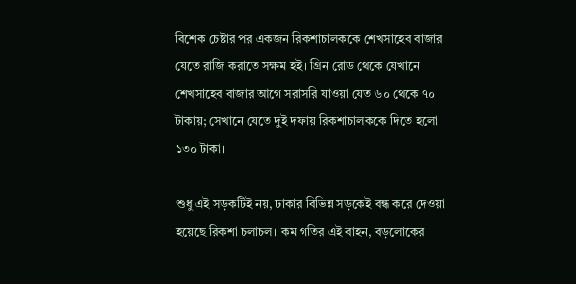বিশেক চেষ্টার পর একজন রিকশাচালককে শেখসাহেব বাজার যেতে রাজি করাতে সক্ষম হই। গ্রিন রোড থেকে যেখানে শেখসাহেব বাজার আগে সরাসরি যাওয়া যেত ৬০ থেকে ৭০ টাকায়; সেখানে যেতে দুই দফায় রিকশাচালককে দিতে হলো ১৩০ টাকা।

শুধু এই সড়কটিই নয়, ঢাকার বিভিন্ন সড়কেই বন্ধ করে দেওয়া হয়েছে রিকশা চলাচল। কম গতির এই বাহন, বড়লোকের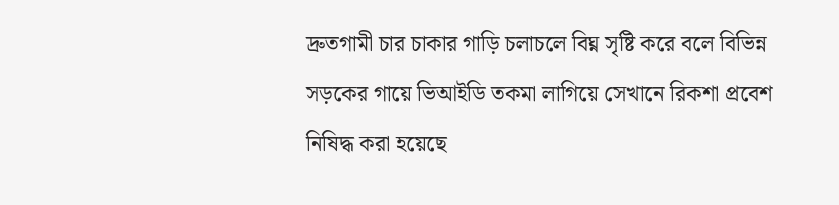দ্রুতগামী চার চাকার গাড়ি চলাচলে বিঘ্ন সৃষ্টি করে বলে বিভিন্ন সড়কের গায়ে ভিআইডি তকমা লাগিয়ে সেখানে রিকশা প্রবেশ নিষিদ্ধ করা হয়েছে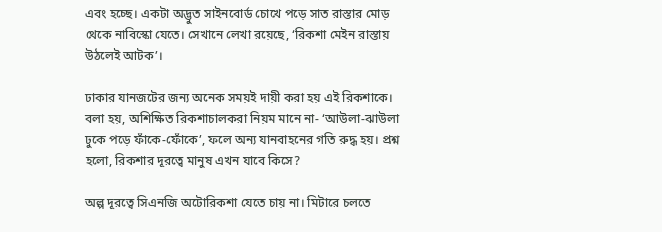এবং হচ্ছে। একটা অদ্ভুত সাইনবোর্ড চোখে পড়ে সাত রাস্তার মোড় থেকে নাবিস্কো যেতে। সেখানে লেখা রয়েছে, ‘রিকশা মেইন রাস্তায় উঠলেই আটক’।

ঢাকার যানজটের জন্য অনেক সময়ই দায়ী করা হয় এই রিকশাকে। বলা হয়, অশিক্ষিত রিকশাচালকরা নিয়ম মানে না- ‘আউলা-ঝাউলা ঢুকে পড়ে ফাঁকে-ফোঁকে’, ফলে অন্য যানবাহনের গতি রুদ্ধ হয়। প্রশ্ন হলো, রিকশার দূরত্বে মানুষ এখন যাবে কিসে?

অল্প দূরত্বে সিএনজি অটোরিকশা যেতে চায় না। মিটারে চলতে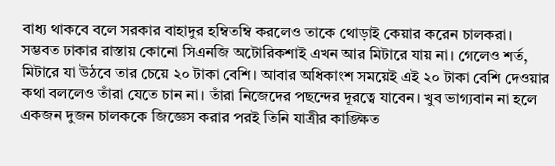বাধ্য থাকবে বলে সরকার বাহাদুর হম্বিতম্বি করলেও তাকে থোড়াই কেয়ার করেন চালকরা। সম্ভবত ঢাকার রাস্তায় কোনো সিএনজি অটোরিকশাই এখন আর মিটারে যায় না। গেলেও শর্ত, মিটারে যা উঠবে তার চেয়ে ২০ টাকা বেশি। আবার অধিকাংশ সময়েই এই ২০ টাকা বেশি দেওয়ার কথা বললেও তাঁরা যেতে চান না। তাঁরা নিজেদের পছন্দের দূরত্বে যাবেন। খুব ভাগ্যবান না হলে একজন দুজন চালককে জিজ্ঞেস করার পরই তিনি যাত্রীর কাঙ্ক্ষিত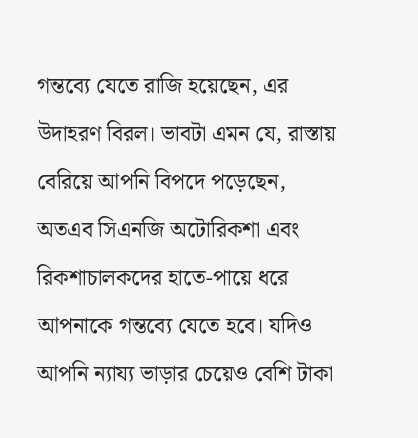গন্তব্যে যেতে রাজি হয়েছেন, এর উদাহরণ বিরল। ভাবটা এমন যে, রাস্তায় বেরিয়ে আপনি বিপদে পড়েছেন, অতএব সিএনজি অটোরিকশা এবং রিকশাচালকদের হাতে-পায়ে ধরে আপনাকে গন্তব্যে যেতে হবে। যদিও আপনি ন্যায্য ভাড়ার চেয়েও বেশি টাকা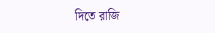দিতে রাজি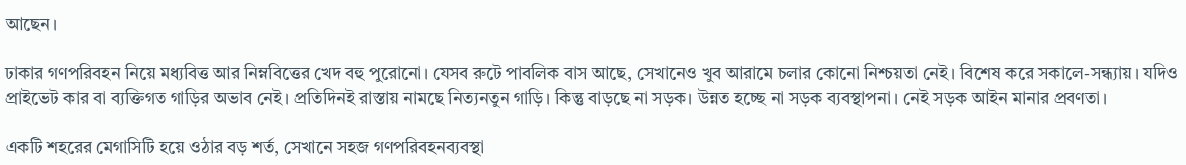আছেন।

ঢাকার গণপরিবহন নিয়ে মধ্যবিত্ত আর নিম্নবিত্তের খেদ বহু পুরোনো। যেসব রুটে পাবলিক বাস আছে, সেখানেও খুব আরামে চলার কোনো নিশ্চয়তা নেই। বিশেষ করে সকালে-সন্ধ্যায়। যদিও প্রাইভেট কার বা ব্যক্তিগত গাড়ির অভাব নেই। প্রতিদিনই রাস্তায় নামছে নিত্যনতুন গাড়ি। কিন্তু বাড়ছে না সড়ক। উন্নত হচ্ছে না সড়ক ব্যবস্থাপনা। নেই সড়ক আইন মানার প্রবণতা।

একটি শহরের মেগাসিটি হয়ে ওঠার বড় শর্ত, সেখানে সহজ গণপরিবহনব্যবস্থা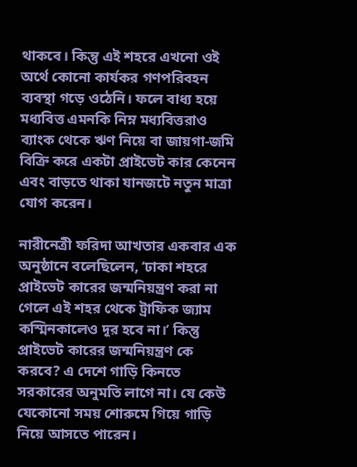থাকবে। কিন্তু এই শহরে এখনো ওই অর্থে কোনো কার্যকর গণপরিবহন ব্যবস্থা গড়ে ওঠেনি। ফলে বাধ্য হয়ে মধ্যবিত্ত এমনকি নিম্ন মধ্যবিত্তরাও ব্যাংক থেকে ঋণ নিয়ে বা জায়গা-জমি বিক্রি করে একটা প্রাইভেট কার কেনেন এবং বাড়তে থাকা যানজটে নতুন মাত্রা যোগ করেন।

নারীনেত্রী ফরিদা আখতার একবার এক অনুষ্ঠানে বলেছিলেন, ‘ঢাকা শহরে প্রাইভেট কারের জন্মনিয়ন্ত্রণ করা না গেলে এই শহর থেকে ট্রাফিক জ্যাম কস্মিনকালেও দূর হবে না।’ কিন্তু প্রাইভেট কারের জন্মনিয়ন্ত্রণ কে করবে? এ দেশে গাড়ি কিনতে সরকারের অনুমতি লাগে না। যে কেউ যেকোনো সময় শোরুমে গিয়ে গাড়ি নিয়ে আসতে পারেন।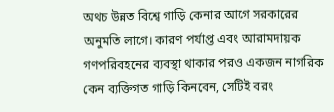অথচ উন্নত বিশ্বে গাড়ি কেনার আগে সরকারের অনুমতি লাগে। কারণ পর্যাপ্ত এবং আরামদায়ক গণপরিবহনের ব্যবস্থা থাকার পরও একজন নাগরিক কেন ব্যক্তিগত গাড়ি কিনবেন, সেটিই বরং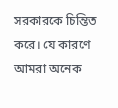সরকারকে চিন্তিত করে। যে কারণে আমরা অনেক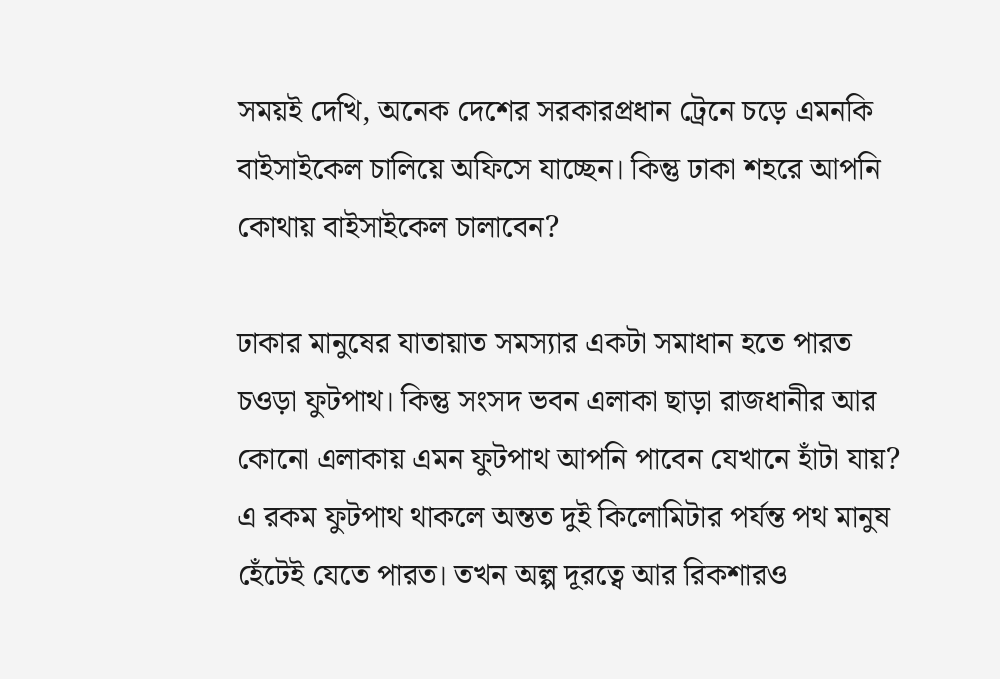সময়ই দেখি, অনেক দেশের সরকারপ্রধান ট্রেনে চড়ে এমনকি বাইসাইকেল চালিয়ে অফিসে যাচ্ছেন। কিন্তু ঢাকা শহরে আপনি কোথায় বাইসাইকেল চালাবেন?

ঢাকার মানুষের যাতায়াত সমস্যার একটা সমাধান হতে পারত চওড়া ফুটপাথ। কিন্তু সংসদ ভবন এলাকা ছাড়া রাজধানীর আর কোনো এলাকায় এমন ফুটপাথ আপনি পাবেন যেখানে হাঁটা যায়? এ রকম ফুটপাথ থাকলে অন্তত দুই কিলোমিটার পর্যন্ত পথ মানুষ হেঁটেই যেতে পারত। তখন অল্প দূরত্বে আর রিকশারও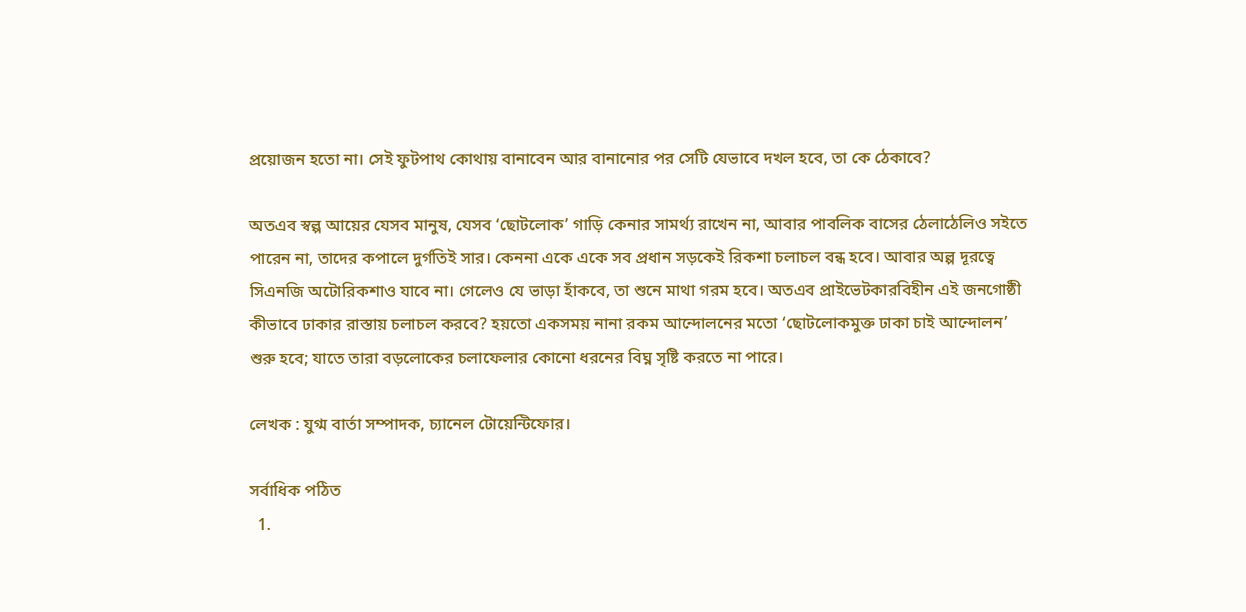প্রয়োজন হতো না। সেই ফুটপাথ কোথায় বানাবেন আর বানানোর পর সেটি যেভাবে দখল হবে, তা কে ঠেকাবে?

অতএব স্বল্প আয়ের যেসব মানুষ, যেসব ‘ছোটলোক’ গাড়ি কেনার সামর্থ্য রাখেন না, আবার পাবলিক বাসের ঠেলাঠেলিও সইতে পারেন না, তাদের কপালে দুর্গতিই সার। কেননা একে একে সব প্রধান সড়কেই রিকশা চলাচল বন্ধ হবে। আবার অল্প দূরত্বে সিএনজি অটোরিকশাও যাবে না। গেলেও যে ভাড়া হাঁকবে, তা শুনে মাথা গরম হবে। অতএব প্রাইভেটকারবিহীন এই জনগোষ্ঠী কীভাবে ঢাকার রাস্তায় চলাচল করবে? হয়তো একসময় নানা রকম আন্দোলনের মতো ‘ছোটলোকমুক্ত ঢাকা চাই আন্দোলন’ শুরু হবে; যাতে তারা বড়লোকের চলাফেলার কোনো ধরনের বিঘ্ন ‍সৃষ্টি করতে না পারে।

লেখক : যুগ্ম বার্তা সম্পাদক, চ্যানেল টোয়েন্টিফোর।

সর্বাধিক পঠিত
  1.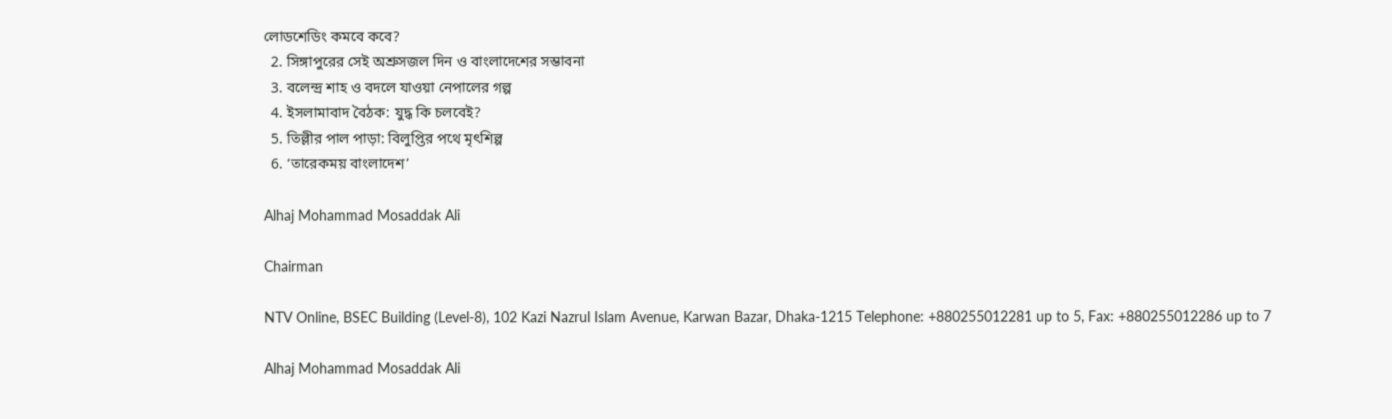লোডশেডিং কমবে কবে?
  2. সিঙ্গাপুরের সেই অশ্রুসজল দিন ও বাংলাদেশের সম্ভাবনা
  3. বলেন্দ্র শাহ ও বদলে যাওয়া নেপালের গল্প
  4. ইসলামাবাদ বৈঠক: যুদ্ধ কি চলবেই?
  5. তিল্লীর পাল পাড়া: বিলুপ্তির পথে মৃৎশিল্প
  6. ‘তারেকময় বাংলাদেশ’

Alhaj Mohammad Mosaddak Ali

Chairman

NTV Online, BSEC Building (Level-8), 102 Kazi Nazrul Islam Avenue, Karwan Bazar, Dhaka-1215 Telephone: +880255012281 up to 5, Fax: +880255012286 up to 7

Alhaj Mohammad Mosaddak Ali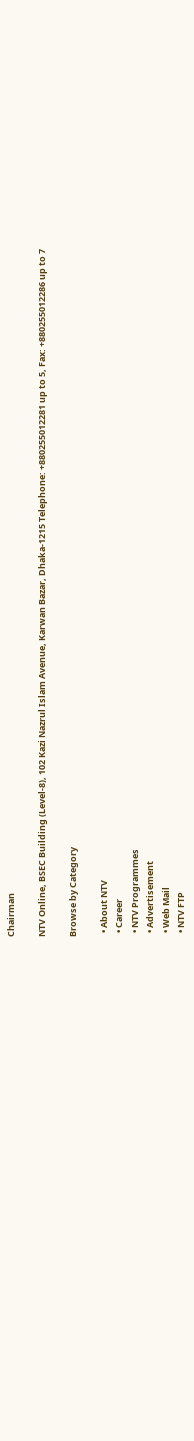Chairman

NTV Online, BSEC Building (Level-8), 102 Kazi Nazrul Islam Avenue, Karwan Bazar, Dhaka-1215 Telephone: +880255012281 up to 5, Fax: +880255012286 up to 7

Browse by Category

  • About NTV
  • Career
  • NTV Programmes
  • Advertisement
  • Web Mail
  • NTV FTP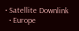• Satellite Downlink
  • Europe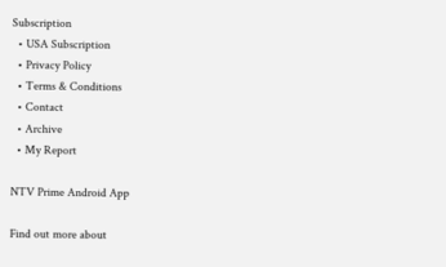Subscription
  • USA Subscription
  • Privacy Policy
  • Terms & Conditions
  • Contact
  • Archive
  • My Report

NTV Prime Android App

Find out more about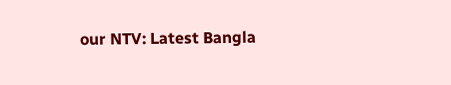our NTV: Latest Bangla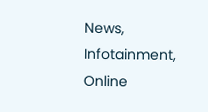News, Infotainment, Online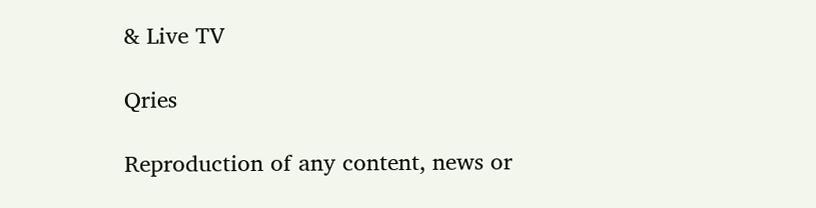& Live TV

Qries

Reproduction of any content, news or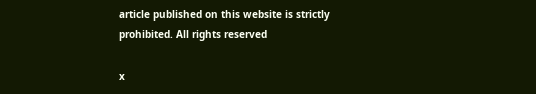article published on this website is strictly prohibited. All rights reserved

x